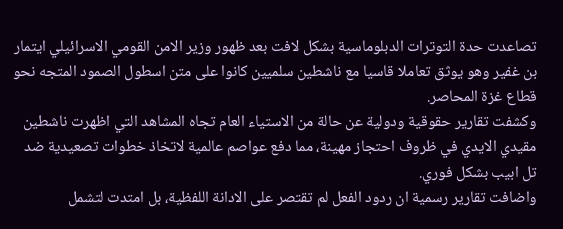تصاعدت حدة التوترات الدبلوماسية بشكل لافت بعد ظهور وزير الامن القومي الاسرائيلي ايتمار بن غفير وهو يوثق تعاملا قاسيا مع ناشطين سلميين كانوا على متن اسطول الصمود المتجه نحو قطاع غزة المحاصر.
وكشفت تقارير حقوقية ودولية عن حالة من الاستياء العام تجاه المشاهد التي اظهرت ناشطين مقيدي الايدي في ظروف احتجاز مهينة، مما دفع عواصم عالمية لاتخاذ خطوات تصعيدية ضد تل ابيب بشكل فوري.
واضافت تقارير رسمية ان ردود الفعل لم تقتصر على الادانة اللفظية، بل امتدت لتشمل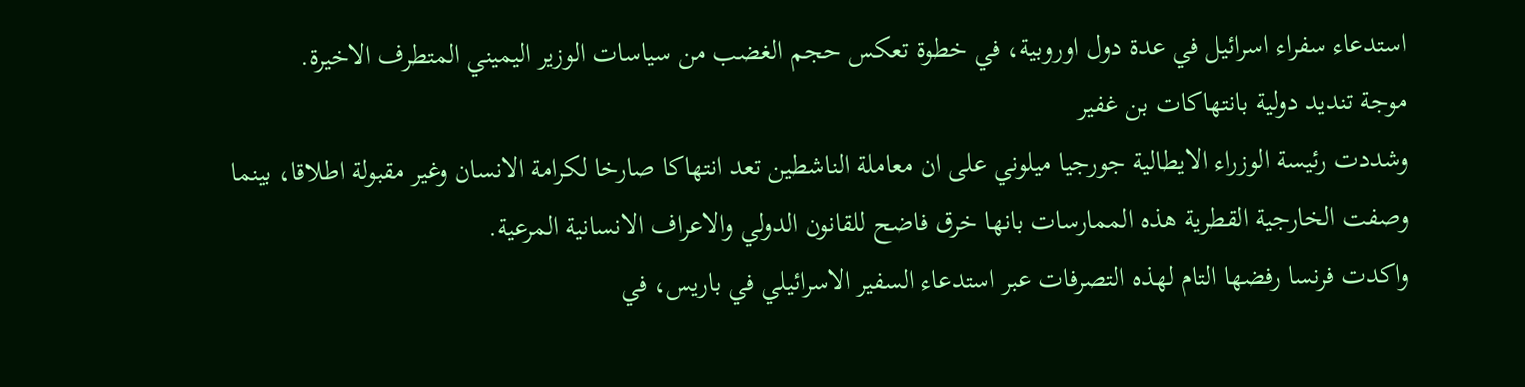استدعاء سفراء اسرائيل في عدة دول اوروبية، في خطوة تعكس حجم الغضب من سياسات الوزير اليميني المتطرف الاخيرة.
موجة تنديد دولية بانتهاكات بن غفير
وشددت رئيسة الوزراء الايطالية جورجيا ميلوني على ان معاملة الناشطين تعد انتهاكا صارخا لكرامة الانسان وغير مقبولة اطلاقا، بينما وصفت الخارجية القطرية هذه الممارسات بانها خرق فاضح للقانون الدولي والاعراف الانسانية المرعية.
واكدت فرنسا رفضها التام لهذه التصرفات عبر استدعاء السفير الاسرائيلي في باريس، في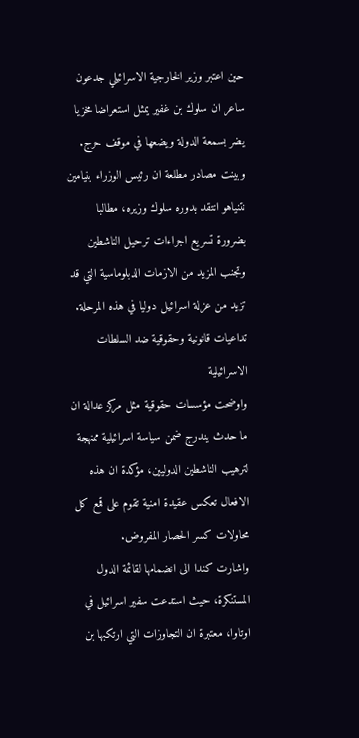حين اعتبر وزير الخارجية الاسرائيلي جدعون ساعر ان سلوك بن غفير يمثل استعراضا مخزيا يضر بسمعة الدولة ويضعها في موقف حرج.
وبينت مصادر مطلعة ان رئيس الوزراء بنيامين نتنياهو انتقد بدوره سلوك وزيره، مطالبا بضرورة تسريع اجراءات ترحيل الناشطين وتجنب المزيد من الازمات الدبلوماسية التي قد تزيد من عزلة اسرائيل دوليا في هذه المرحلة.
تداعيات قانونية وحقوقية ضد السلطات الاسرائيلية
واوضحت مؤسسات حقوقية مثل مركز عدالة ان ما حدث يندرج ضمن سياسة اسرائيلية ممنهجة لترهيب الناشطين الدوليين، مؤكدة ان هذه الافعال تعكس عقيدة امنية تقوم على قمع كل محاولات كسر الحصار المفروض.
واشارت كندا الى انضمامها لقائمة الدول المستنكرة، حيث استدعت سفير اسرائيل في اوتاوا، معتبرة ان التجاوزات التي ارتكبها بن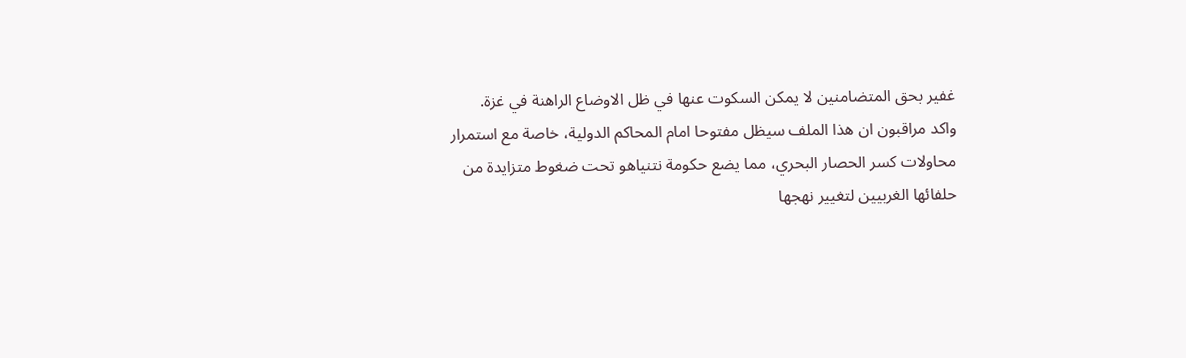غفير بحق المتضامنين لا يمكن السكوت عنها في ظل الاوضاع الراهنة في غزة.
واكد مراقبون ان هذا الملف سيظل مفتوحا امام المحاكم الدولية، خاصة مع استمرار محاولات كسر الحصار البحري، مما يضع حكومة نتنياهو تحت ضغوط متزايدة من حلفائها الغربيين لتغيير نهجها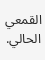القمعي الحالي.